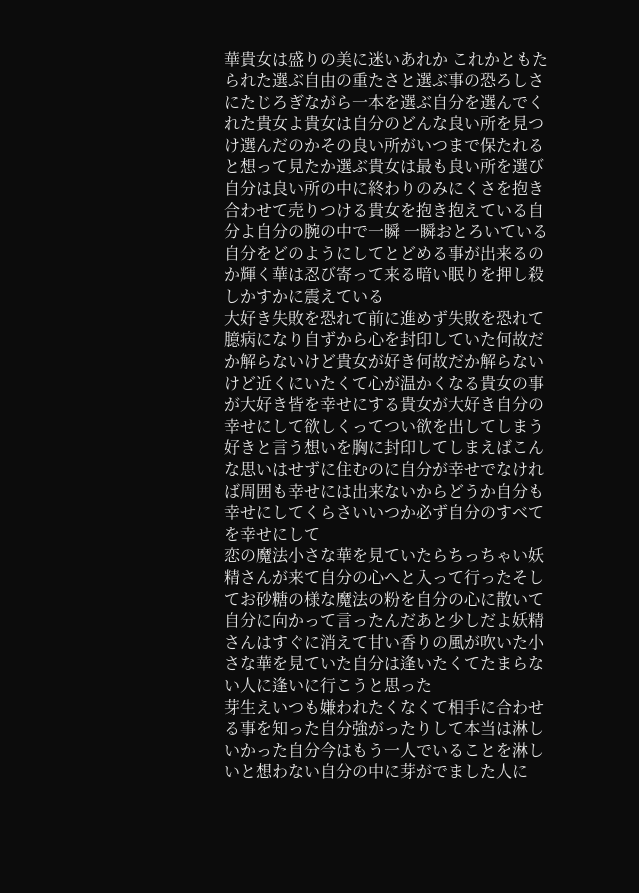華貴女は盛りの美に迷いあれか これかともたられた選ぶ自由の重たさと選ぶ事の恐ろしさにたじろぎながら一本を選ぶ自分を選んでくれた貴女よ貴女は自分のどんな良い所を見つけ選んだのかその良い所がいつまで保たれると想って見たか選ぶ貴女は最も良い所を選び自分は良い所の中に終わりのみにくさを抱き合わせて売りつける貴女を抱き抱えている自分よ自分の腕の中で一瞬 一瞬おとろいている自分をどのようにしてとどめる事が出来るのか輝く華は忍び寄って来る暗い眠りを押し殺しかすかに震えている
大好き失敗を恐れて前に進めず失敗を恐れて臆病になり自ずから心を封印していた何故だか解らないけど貴女が好き何故だか解らないけど近くにいたくて心が温かくなる貴女の事が大好き皆を幸せにする貴女が大好き自分の幸せにして欲しくってつい欲を出してしまう好きと言う想いを胸に封印してしまえばこんな思いはせずに住むのに自分が幸せでなければ周囲も幸せには出来ないからどうか自分も幸せにしてくらさいいつか必ず自分のすべてを幸せにして
恋の魔法小さな華を見ていたらちっちゃい妖精さんが来て自分の心へと入って行ったそしてお砂糖の様な魔法の粉を自分の心に散いて自分に向かって言ったんだあと少しだよ妖精さんはすぐに消えて甘い香りの風が吹いた小さな華を見ていた自分は逢いたくてたまらない人に逢いに行こうと思った
芽生えいつも嫌われたくなくて相手に合わせる事を知った自分強がったりして本当は淋しいかった自分今はもう一人でいることを淋しいと想わない自分の中に芽がでました人に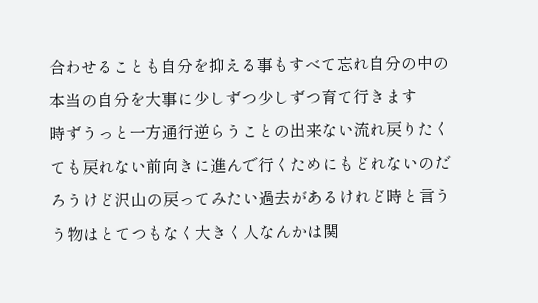合わせることも自分を抑える事もすべて忘れ自分の中の本当の自分を大事に少しずつ少しずつ育て行きます
時ずうっと一方通行逆らうことの出来ない流れ戻りたくても戻れない前向きに進んで行くためにもどれないのだろうけど沢山の戻ってみたい過去があるけれど時と言うう物はとてつもなく大きく人なんかは関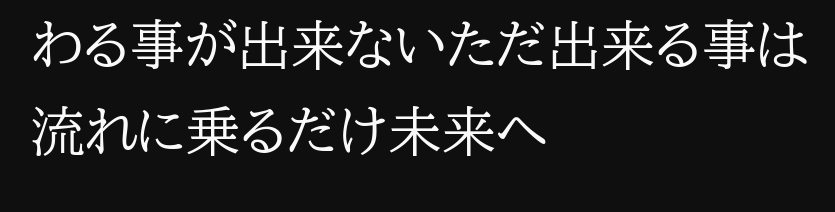わる事が出来ないただ出来る事は流れに乗るだけ未来へ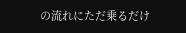の流れにただ乗るだけ